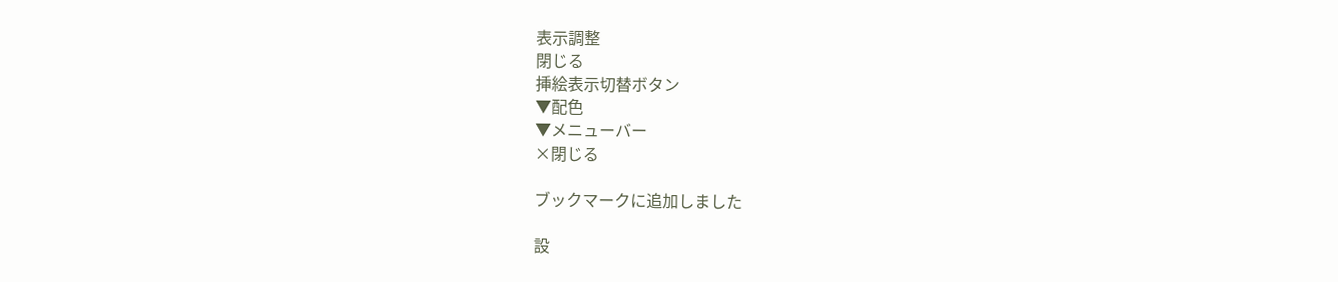表示調整
閉じる
挿絵表示切替ボタン
▼配色
▼メニューバー
×閉じる

ブックマークに追加しました

設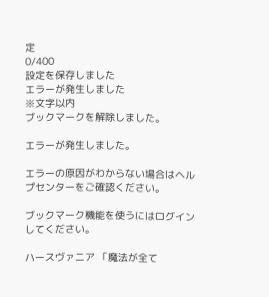定
0/400
設定を保存しました
エラーが発生しました
※文字以内
ブックマークを解除しました。

エラーが発生しました。

エラーの原因がわからない場合はヘルプセンターをご確認ください。

ブックマーク機能を使うにはログインしてください。

ハースヴァニア 「魔法が全て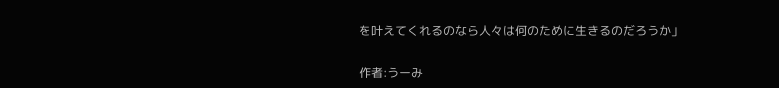を叶えてくれるのなら人々は何のために生きるのだろうか」

作者:うーみ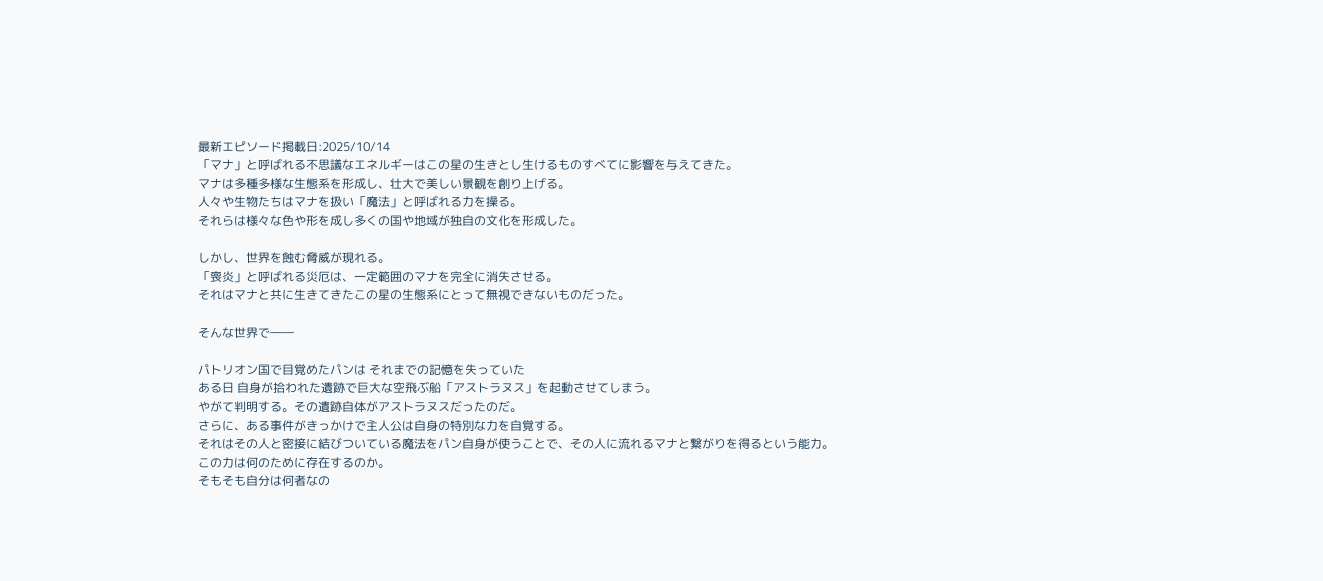最新エピソード掲載日:2025/10/14
「マナ」と呼ばれる不思議なエネルギーはこの星の生きとし生けるものすべてに影響を与えてきた。
マナは多種多様な生態系を形成し、壮大で美しい景観を創り上げる。
人々や生物たちはマナを扱い「魔法」と呼ばれる力を操る。
それらは様々な色や形を成し多くの国や地域が独自の文化を形成した。

しかし、世界を蝕む脅威が現れる。
「喪炎」と呼ばれる災厄は、一定範囲のマナを完全に消失させる。
それはマナと共に生きてきたこの星の生態系にとって無視できないものだった。

そんな世界で――

パトリオン国で目覚めたパンは それまでの記憶を失っていた
ある日 自身が拾われた遺跡で巨大な空飛ぶ船「アストラヌス」を起動させてしまう。
やがて判明する。その遺跡自体がアストラヌスだったのだ。
さらに、ある事件がきっかけで主人公は自身の特別な力を自覚する。
それはその人と密接に結びついている魔法をパン自身が使うことで、その人に流れるマナと繋がりを得るという能力。
この力は何のために存在するのか。
そもそも自分は何者なの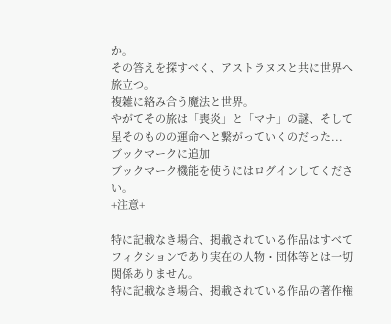か。
その答えを探すべく、アストラヌスと共に世界へ旅立つ。
複雑に絡み合う魔法と世界。
やがてその旅は「喪炎」と「マナ」の謎、そして星そのものの運命へと繋がっていくのだった...
ブックマークに追加
ブックマーク機能を使うにはログインしてください。
+注意+

特に記載なき場合、掲載されている作品はすべてフィクションであり実在の人物・団体等とは一切関係ありません。
特に記載なき場合、掲載されている作品の著作権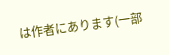は作者にあります(一部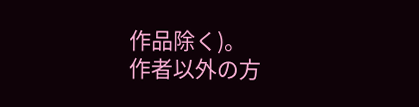作品除く)。
作者以外の方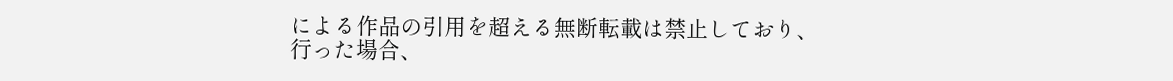による作品の引用を超える無断転載は禁止しており、行った場合、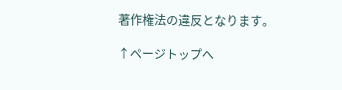著作権法の違反となります。

↑ページトップへ